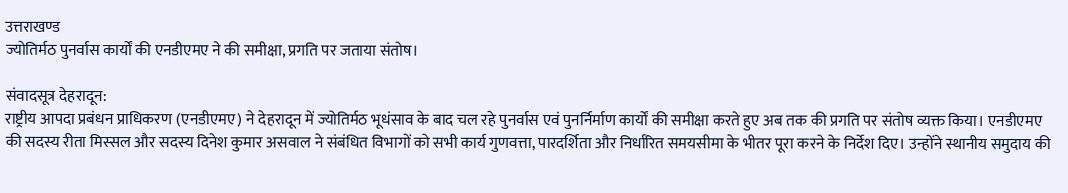उत्तराखण्ड
ज्योतिर्मठ पुनर्वास कार्यों की एनडीएमए ने की समीक्षा, प्रगति पर जताया संतोष।

संवादसूत्र देहरादून:
राष्ट्रीय आपदा प्रबंधन प्राधिकरण (एनडीएमए) ने देहरादून में ज्योतिर्मठ भूधंसाव के बाद चल रहे पुनर्वास एवं पुनर्निर्माण कार्यों की समीक्षा करते हुए अब तक की प्रगति पर संतोष व्यक्त किया। एनडीएमए की सदस्य रीता मिस्सल और सदस्य दिनेश कुमार असवाल ने संबंधित विभागों को सभी कार्य गुणवत्ता, पारदर्शिता और निर्धारित समयसीमा के भीतर पूरा करने के निर्देश दिए। उन्होंने स्थानीय समुदाय की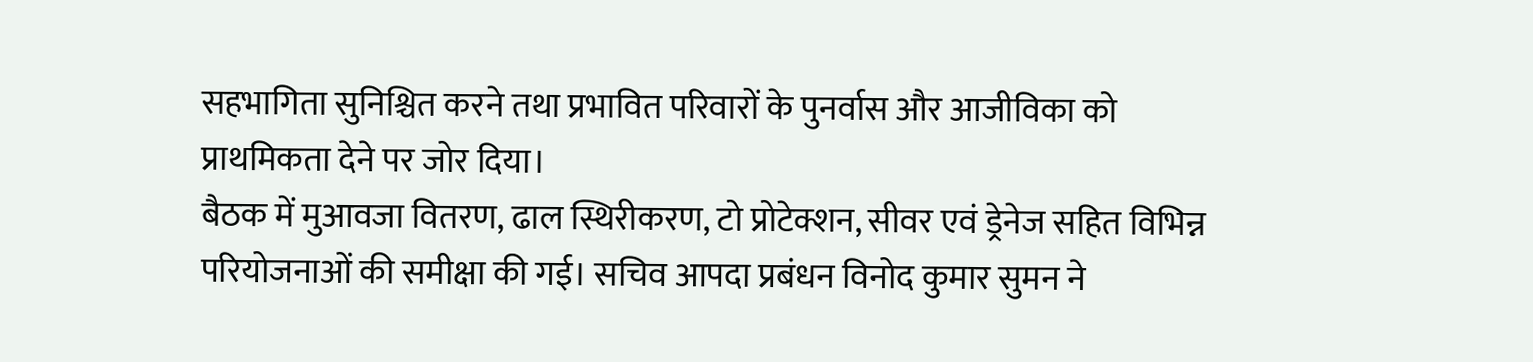सहभागिता सुनिश्चित करने तथा प्रभावित परिवारों के पुनर्वास और आजीविका को प्राथमिकता देने पर जोर दिया।
बैठक में मुआवजा वितरण, ढाल स्थिरीकरण, टो प्रोटेक्शन, सीवर एवं ड्रेनेज सहित विभिन्न परियोजनाओं की समीक्षा की गई। सचिव आपदा प्रबंधन विनोद कुमार सुमन ने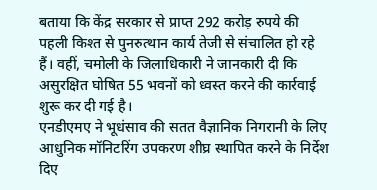बताया कि केंद्र सरकार से प्राप्त 292 करोड़ रुपये की पहली किश्त से पुनरुत्थान कार्य तेजी से संचालित हो रहे हैं। वहीं, चमोली के जिलाधिकारी ने जानकारी दी कि असुरक्षित घोषित 55 भवनों को ध्वस्त करने की कार्रवाई शुरू कर दी गई है।
एनडीएमए ने भूधंसाव की सतत वैज्ञानिक निगरानी के लिए आधुनिक मॉनिटरिंग उपकरण शीघ्र स्थापित करने के निर्देश दिए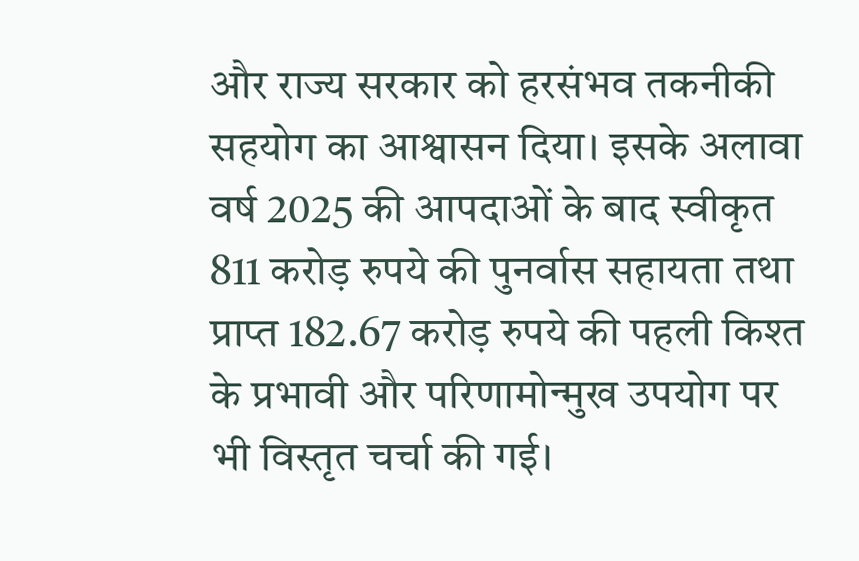और राज्य सरकार को हरसंभव तकनीकी सहयोग का आश्वासन दिया। इसके अलावा वर्ष 2025 की आपदाओं के बाद स्वीकृत 811 करोड़ रुपये की पुनर्वास सहायता तथा प्राप्त 182.67 करोड़ रुपये की पहली किश्त के प्रभावी और परिणामोन्मुख उपयोग पर भी विस्तृत चर्चा की गई।